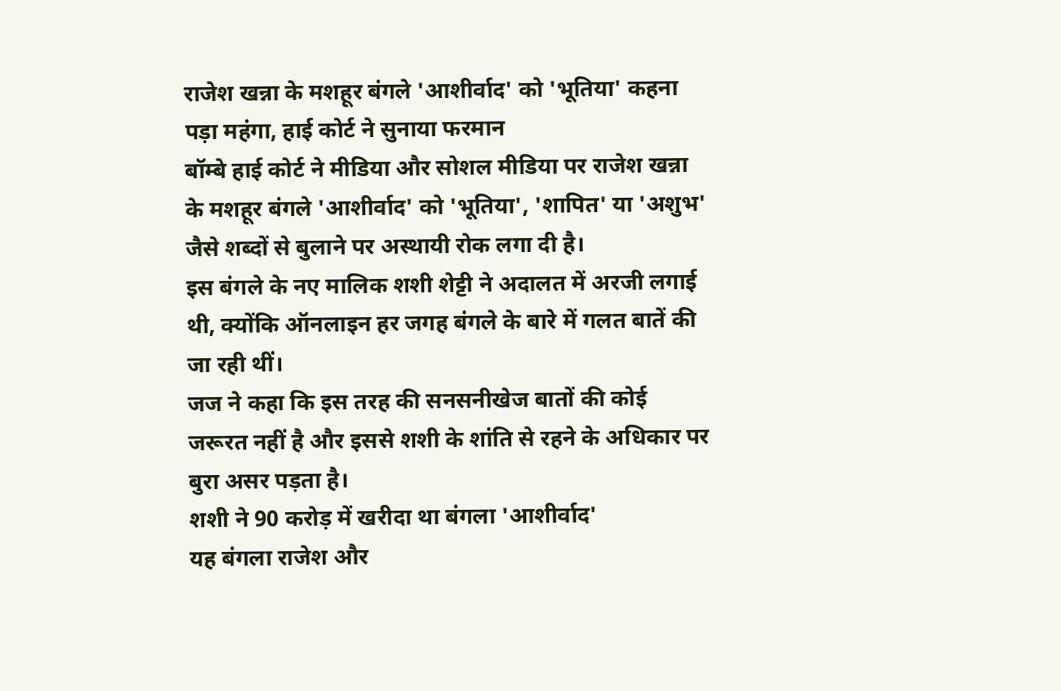राजेश खन्ना के मशहूर बंगले 'आशीर्वाद' को 'भूतिया' कहना पड़ा महंगा, हाई कोर्ट ने सुनाया फरमान
बॉम्बे हाई कोर्ट ने मीडिया और सोशल मीडिया पर राजेश खन्ना के मशहूर बंगले 'आशीर्वाद' को 'भूतिया', 'शापित' या 'अशुभ' जैसे शब्दों से बुलाने पर अस्थायी रोक लगा दी है।
इस बंगले के नए मालिक शशी शेट्टी ने अदालत में अरजी लगाई थी, क्योंकि ऑनलाइन हर जगह बंगले के बारे में गलत बातें की जा रही थीं।
जज ने कहा कि इस तरह की सनसनीखेज बातों की कोई जरूरत नहीं है और इससे शशी के शांति से रहने के अधिकार पर बुरा असर पड़ता है।
शशी ने 90 करोड़ में खरीदा था बंगला 'आशीर्वाद'
यह बंगला राजेश और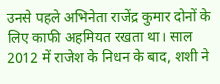उनसे पहले अभिनेता राजेंद्र कुमार दोनों के लिए काफी अहमियत रखता था। साल 2012 में राजेश के निधन के बाद, शशी ने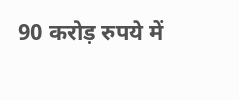90 करोड़ रुपये में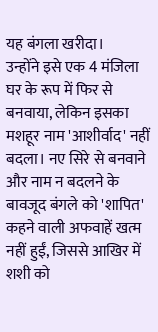यह बंगला खरीदा।
उन्होंने इसे एक 4 मंजिला घर के रूप में फिर से बनवाया, लेकिन इसका मशहूर नाम 'आशीर्वाद' नहीं बदला। नए सिरे से बनवाने और नाम न बदलने के बावजूद बंगले को 'शापित' कहने वाली अफवाहें खत्म नहीं हुईं, जिससे आखिर में शशी को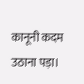कानूनी कदम उठाना पड़ा।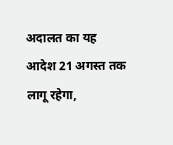अदालत का यह आदेश 21 अगस्त तक लागू रहेगा,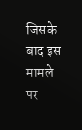जिसके बाद इस मामले पर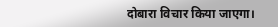दोबारा विचार किया जाएगा।